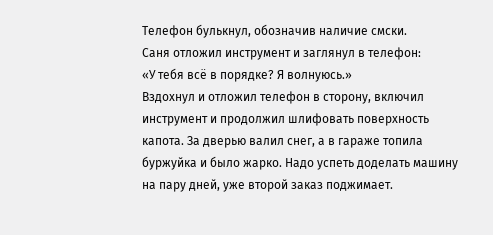Телефон булькнул, обозначив наличие смски.
Саня отложил инструмент и заглянул в телефон:
«У тебя всё в порядке? Я волнуюсь.»
Вздохнул и отложил телефон в сторону, включил инструмент и продолжил шлифовать поверхность капота. За дверью валил снег, а в гараже топила буржуйка и было жарко. Надо успеть доделать машину на пару дней, уже второй заказ поджимает.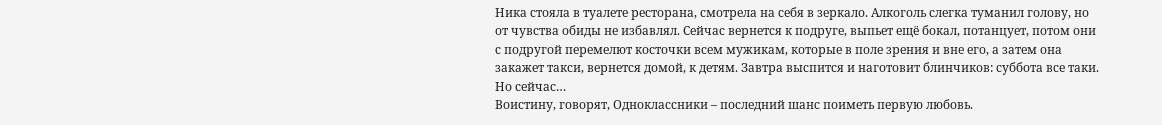Ника стояла в туалете ресторана, смотрела на себя в зеркало. Алкоголь слегка туманил голову, но от чувства обиды не избавлял. Сейчас вернется к подруге, выпьет ещё бокал, потанцует, потом они с подругой перемелют косточки всем мужикам, которые в поле зрения и вне его, а затем она закажет такси, вернется домой, к детям. Завтра выспится и наготовит блинчиков: суббота все таки. Но сейчас…
Воистину, говорят, Одноклассники – последний шанс поиметь первую любовь.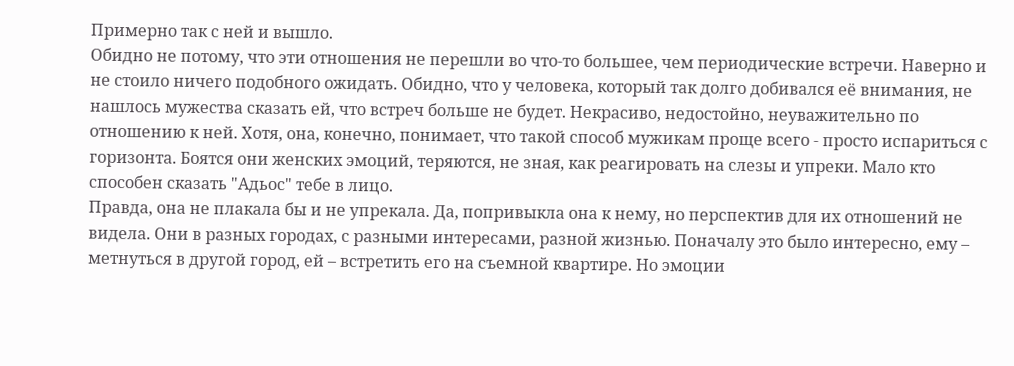Примерно так с ней и вышло.
Обидно не потому, что эти отношения не перешли во что-то большее, чем периодические встречи. Наверно и не стоило ничего подобного ожидать. Обидно, что у человека, который так долго добивался её внимания, не нашлось мужества сказать ей, что встреч больше не будет. Некрасиво, недостойно, неуважительно по отношению к ней. Хотя, она, конечно, понимает, что такой способ мужикам проще всего - просто испариться с горизонта. Боятся они женских эмоций, теряются, не зная, как реагировать на слезы и упреки. Мало кто способен сказать "Адьос" тебе в лицо.
Правда, она не плакала бы и не упрекала. Да, попривыкла она к нему, но перспектив для их отношений не видела. Они в разных городах, с разными интересами, разной жизнью. Поначалу это было интересно, ему – метнуться в другой город, ей – встретить его на съемной квартире. Но эмоции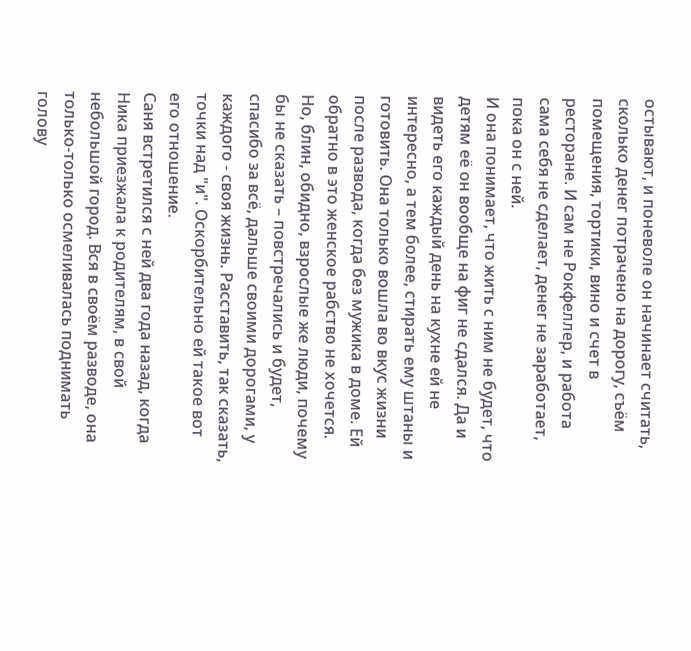остывают, и поневоле он начинает считать, сколько денег потрачено на дорогу, съём помещения, тортики, вино и счет в ресторане. И сам не Рокфеллер, и работа сама себя не сделает, денег не заработает, пока он с ней.
И она понимает, что жить с ним не будет, что детям её он вообще на фиг не сдался. Да и видеть его каждый день на кухне ей не интересно, а тем более, стирать ему штаны и готовить. Она только вошла во вкус жизни после развода, когда без мужика в доме. Ей обратно в это женское рабство не хочется.
Но, блин, обидно, взрослые же люди, почему бы не сказать – повстречались и будет, спасибо за всё, дальше своими дорогами, у каждого - своя жизнь. Расставить, так сказать, точки над "и". Оскорбительно ей такое вот его отношение.
Саня встретился с ней два года назад, когда Ника приезжала к родителям, в свой небольшой город. Вся в своём разводе, она только-только осмеливалась поднимать голову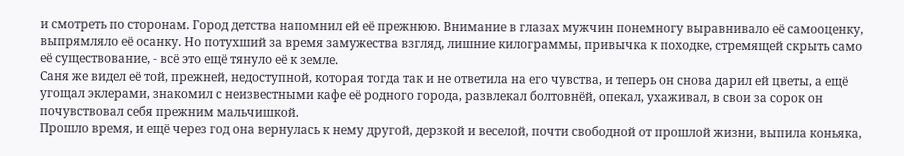и смотреть по сторонам. Город детства напомнил ей её прежнюю. Внимание в глазах мужчин понемногу выравнивало её самооценку, выпрямляло её осанку. Но потухший за время замужества взгляд, лишние килограммы, привычка к походке, стремящей скрыть само её существование, - всё это ещё тянуло её к земле.
Саня же видел её той, прежней, недоступной, которая тогда так и не ответила на его чувства, и теперь он снова дарил ей цветы, а ещё угощал эклерами, знакомил с неизвестными кафе её родного города, развлекал болтовнёй, опекал, ухаживал, в свои за сорок он почувствовал себя прежним мальчишкой.
Прошло время, и ещё через год она вернулась к нему другой, дерзкой и веселой, почти свободной от прошлой жизни, выпила коньяка,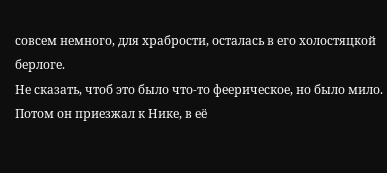совсем немного, для храбрости, осталась в его холостяцкой берлоге.
Не сказать, чтоб это было что-то феерическое, но было мило.
Потом он приезжал к Нике, в её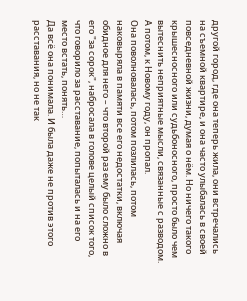другой город, где она теперь жила, они встречались на съемной квартире, и она часто улыбалась в своей повседневной жизни, думая о нём. Но ничего такого крышесносного или судьбоносного, просто было чем вытеснить неприятные мысли, связанные с разводом.
А потом, к Новому году, он пропал.
Она поволновалась, потом позлилась, потом наковыряла в памяти все его недостатки, включая обидное для него – что второй раз ему было сложно в его "за сорок", набросала в голове целый список того, что говорило за расставание, попыталась и на его место встать, понять…
Да всё она понимала. И была даже не против этого расставания, но не так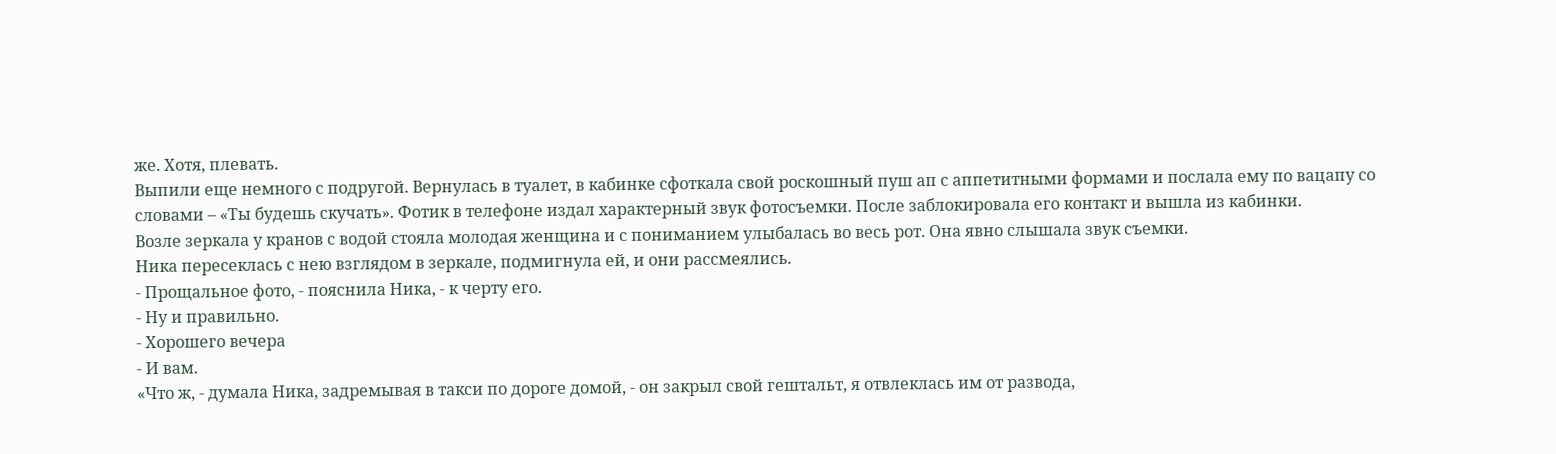же. Хотя, плевать.
Выпили еще немного с подругой. Вернулась в туалет, в кабинке сфоткала свой роскошный пуш ап с аппетитными формами и послала ему по вацапу со словами – «Ты будешь скучать». Фотик в телефоне издал характерный звук фотосъемки. После заблокировала его контакт и вышла из кабинки.
Возле зеркала у кранов с водой стояла молодая женщина и с пониманием улыбалась во весь рот. Она явно слышала звук съемки.
Ника пересеклась с нею взглядом в зеркале, подмигнула ей, и они рассмеялись.
- Прощальное фото, - пояснила Ника, - к черту его.
- Ну и правильно.
- Хорошего вечера
- И вам.
«Что ж, - думала Ника, задремывая в такси по дороге домой, - он закрыл свой гештальт, я отвлеклась им от развода,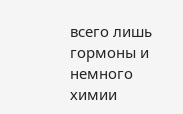всего лишь гормоны и немного химии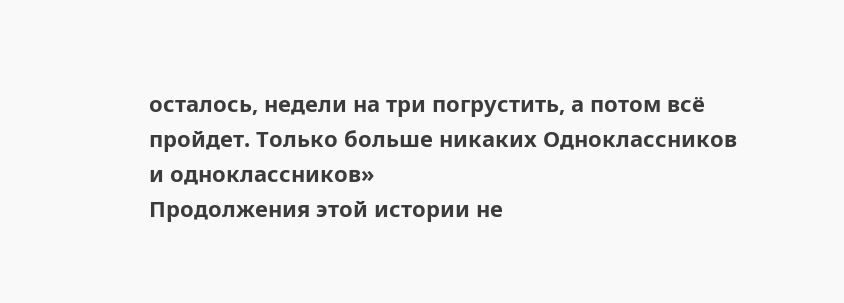осталось, недели на три погрустить, а потом всё пройдет. Только больше никаких Одноклассников и одноклассников»
Продолжения этой истории не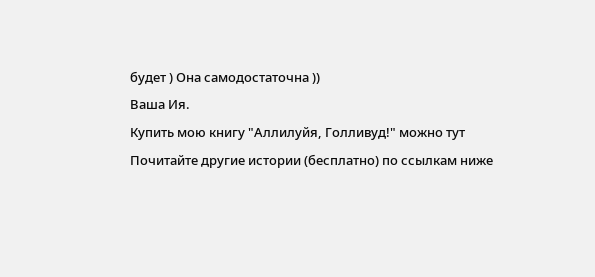будет ) Она самодостаточна ))
Ваша Ия.
Купить мою книгу "Аллилуйя, Голливуд!" можно тут
Почитайте другие истории (бесплатно) по ссылкам ниже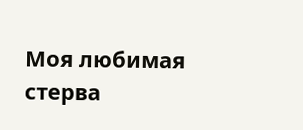Моя любимая стерва